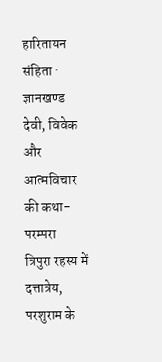हारितायन संहिता · ज्ञानखण्ड
देवी, विवेक और आत्मविचार की कथा-परम्परा
त्रिपुरा रहस्य में दत्तात्रेय, परशुराम के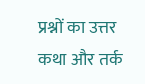प्रश्नों का उत्तर कथा और तर्क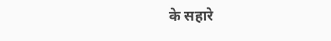के सहारे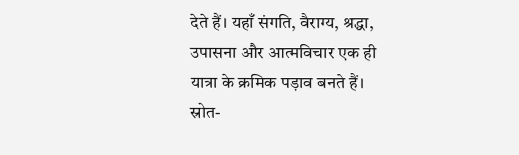देते हैं। यहाँ संगति, वैराग्य, श्रद्धा, उपासना और आत्मविचार एक ही यात्रा के क्रमिक पड़ाव बनते हैं।
स्रोत-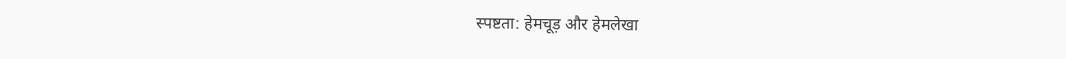स्पष्टता: हेमचूड़ और हेमलेखा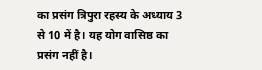का प्रसंग त्रिपुरा रहस्य के अध्याय 3 से 10 में है। यह योग वासिष्ठ का प्रसंग नहीं है।